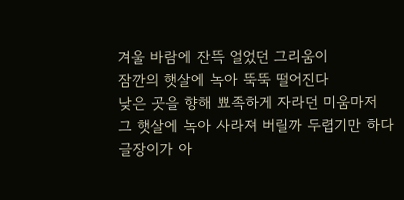겨울 바람에 잔뜩 얼었던 그리움이
잠깐의 햇살에 녹아 뚝뚝 떨어진다
낮은 곳을 향해 뾰족하게 자라던 미움마저
그 햇살에 녹아 사라져 버릴까 두렵기만 하다
글장이가 아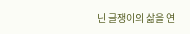닌 글쟁이의 삶을 연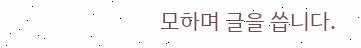모하며 글을 씁니다.